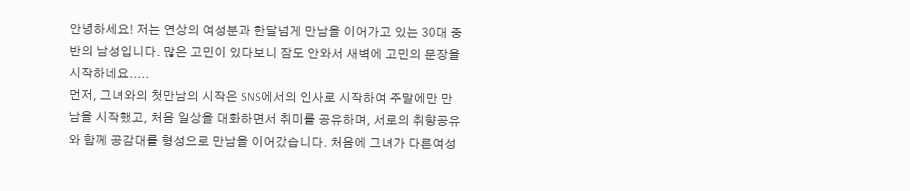안녕하세요! 저는 연상의 여성분과 한달넘게 만남을 이어가고 있는 30대 중반의 남성입니다. 많은 고민이 있다보니 잠도 안와서 새벽에 고민의 문장을 시작하네요.....
먼저, 그녀와의 첫만남의 시작은 SNS에서의 인사로 시작하여 주말에만 만남을 시작했고, 처음 일상을 대화하면서 취미를 공유하며, 서로의 취향공유와 함께 공감대를 형성으로 만남을 이어갔습니다. 처음에 그녀가 다른여성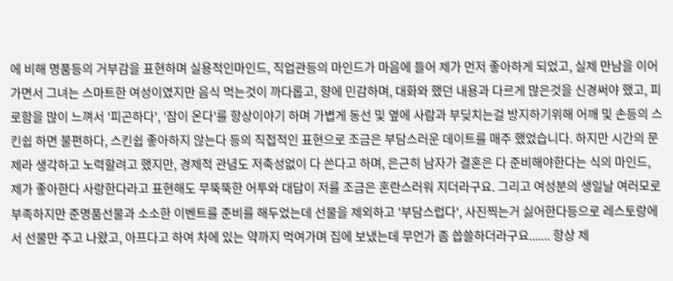에 비해 명품등의 거부감을 표현하며 실용적인마인드, 직업관등의 마인드가 마음에 들어 제가 먼저 좋아하게 되었고, 실제 만남을 이어가면서 그녀는 스마트한 여성이였지만 음식 먹는것이 까다롭고, 향에 민감하며, 대화와 했던 내용과 다르게 많은것을 신경써야 했고, 피로함을 많이 느껴서 '피곤하다', '잠이 온다'를 항상이야기 하며 가볍게 동선 및 옆에 사람과 부딪치는걸 방지하기위해 어깨 및 손등의 스킨쉽 하면 불편하다, 스킨쉽 좋아하지 않는다 등의 직접적인 표현으로 조금은 부담스러운 데이트를 매주 했었습니다. 하지만 시간의 문제라 생각하고 노력할려고 했지만, 경제적 관념도 저축성없이 다 쓴다고 하며, 은근히 남자가 결혼은 다 준비해야한다는 식의 마인드, 제가 좋아한다 사랑한다라고 표현해도 무뚝뚝한 어투와 대답이 저를 조금은 혼란스러워 지더라구요. 그리고 여성분의 생일날 여러모로 부족하지만 준명품선물과 소소한 이벤트를 준비를 해두었는데 선물을 제외하고 '부담스럽다', 사진찍는거 싫어한다등으로 레스토랑에서 선물만 주고 나왔고, 아프다고 하여 차에 있는 약까지 먹여가며 집에 보냈는데 무언가 좀 씁쓸하더라구요....... 항상 제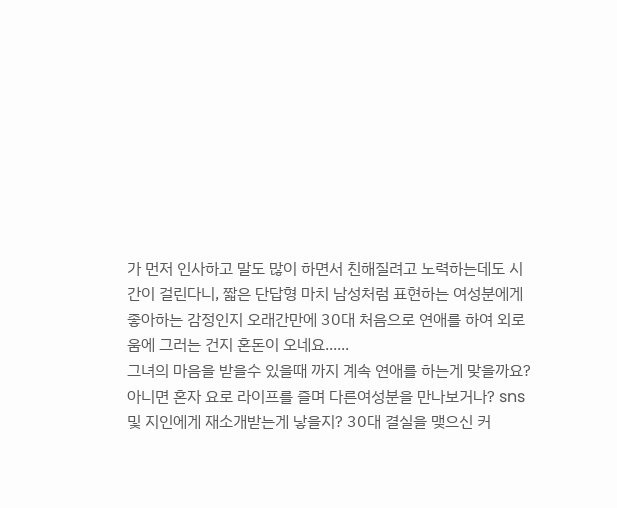가 먼저 인사하고 말도 많이 하면서 친해질려고 노력하는데도 시간이 걸린다니, 짧은 단답형 마치 남성처럼 표현하는 여성분에게 좋아하는 감정인지 오래간만에 30대 처음으로 연애를 하여 외로움에 그러는 건지 혼돈이 오네요......
그녀의 마음을 받을수 있을때 까지 계속 연애를 하는게 맞을까요? 아니면 혼자 요로 라이프를 즐며 다른여성분을 만나보거나? sns및 지인에게 재소개받는게 낳을지? 30대 결실을 맺으신 커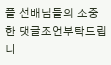플 선배님들의 소중한 댓글조언부탁드립니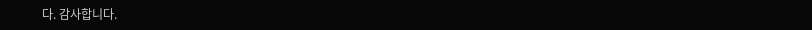다. 감사합니다.